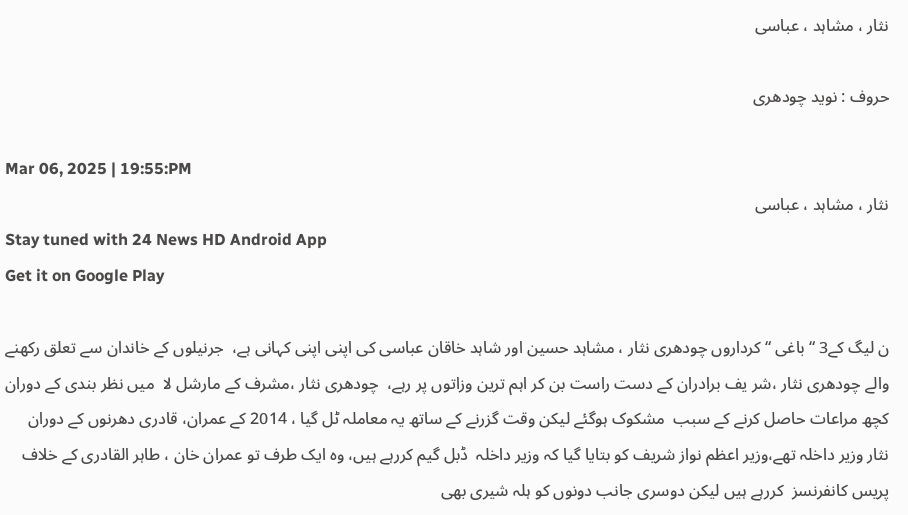نثار ، مشاہد ، عباسی

حروف : نوید چودھری

Mar 06, 2025 | 19:55:PM
نثار ، مشاہد ، عباسی
Stay tuned with 24 News HD Android App
Get it on Google Play

ن لیگ کے3 “ باغی “ کرداروں چودھری نثار ، مشاہد حسین اور شاہد خاقان عباسی کی اپنی اپنی کہانی ہے،  جرنیلوں کے خاندان سے تعلق رکھنے والے چودھری نثار ،شر یف برادران کے دست راست بن کر اہم ترین وزاتوں پر رہے،  چودھری نثار ،مشرف کے مارشل لا  میں نظر بندی کے دوران  کچھ مراعات حاصل کرنے کے سبب  مشکوک ہوگئے لیکن وقت گزرنے کے ساتھ یہ معاملہ ٹل گیا ، 2014 کے عمران، قادری دھرنوں کے دوران نثار وزیر داخلہ تھے،وزیر اعظم نواز شریف کو بتایا گیا کہ وزیر داخلہ  ڈبل گیم کررہے ہیں، وہ ایک طرف تو عمران خان ، طاہر القادری کے خلاف پریس کانفرنسز  کررہے ہیں لیکن دوسری جانب دونوں کو ہلہ شیری بھی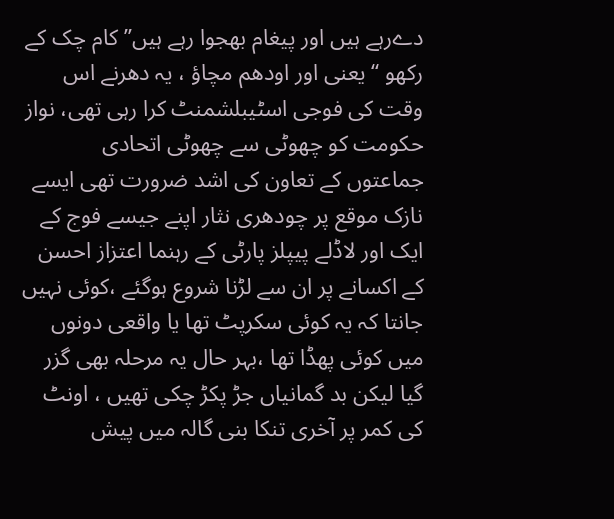دےرہے ہیں اور پیغام بھجوا رہے ہیں’’ کام چک کے رکھو “ یعنی اور اودھم مچاؤ ، یہ دھرنے اس وقت کی فوجی اسٹیبلشمنٹ کرا رہی تھی، نواز حکومت کو چھوٹی سے چھوٹی اتحادی جماعتوں کے تعاون کی اشد ضرورت تھی ایسے نازک موقع پر چودھری نثار اپنے جیسے فوج کے ایک اور لاڈلے پیپلز پارٹی کے رہنما اعتزاز احسن کے اکسانے پر ان سے لڑنا شروع ہوگئے ،کوئی نہیں جانتا کہ یہ کوئی سکرپٹ تھا یا واقعی دونوں میں کوئی پھڈا تھا ،بہر حال یہ مرحلہ بھی گزر گیا لیکن بد گمانیاں جڑ پکڑ چکی تھیں ، اونٹ کی کمر پر آخری تنکا بنی گالہ میں پیش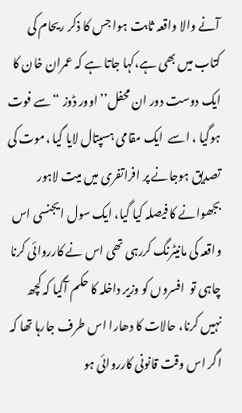آنے والا واقعہ ثابت ہوا جس کا ذکر ریحام کی کتاب میں بھی ہے،کہا جاتا ہے کہ عمران خان کا ایک دوست دور ان محفل’’ اوور ڈوز “سے فوت ہوگیا ، اسے  ایک مقامی ہسپتال لایا گیا ،موت کی تصدیق ہوجانے پر افراتفری میں میت لاہور بجھوانے کا فیصلہ کیا گیا، ایک سول ایجنسی اس واقعہ کی مانیٹرنگ کررہی تھی اس نے کارروائی کرنا چاہی تو  افسروں کو وزیر داخلہ کا حکم آگیا کہ کچھ نہیں کرنا، حالات کا دھارا اس طرف جارہا تھا کہ اگر اس وقت قانونی کارروائی ہو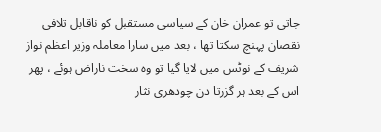جاتی تو عمران خان کے سیاسی مستقبل کو ناقابل تلافی نقصان پہنچ سکتا تھا ، بعد میں سارا معاملہ وزیر اعظم نواز شریف کے نوٹس میں لایا گیا تو وہ سخت ناراض ہوئے ، پھر اس کے بعد ہر گزرتا دن چودھری نثار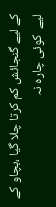کے لیے گنجائش کم کرتا چلا گیا ،بچاو کے لیے  کوئی چارہ نہ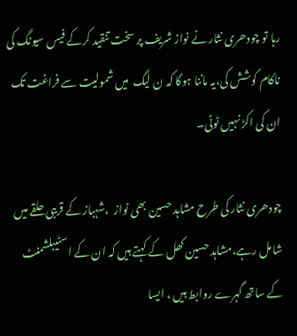رہا تو چودھری نثار نے نواز شریف پر سخت تنقید کرکے فیس سیونگ کی ناکام کوشش کی،یہ ماننا ہوگا کہ ن لیگ  میں شمولیت سے فراغت تک ان کی اکڑ نہیں ٹوٹی۔

چودھری نثار کی طرح مشاہد حسین بھی نواز  ،شہباز کے قریبی حلقے میں شامل رہے،مشاہد حسین کھل کے کہتے ہیں کہ ان کے اسٹیبلشمنٹ کے ساتھ گہرے روابط ہیں ، ایسا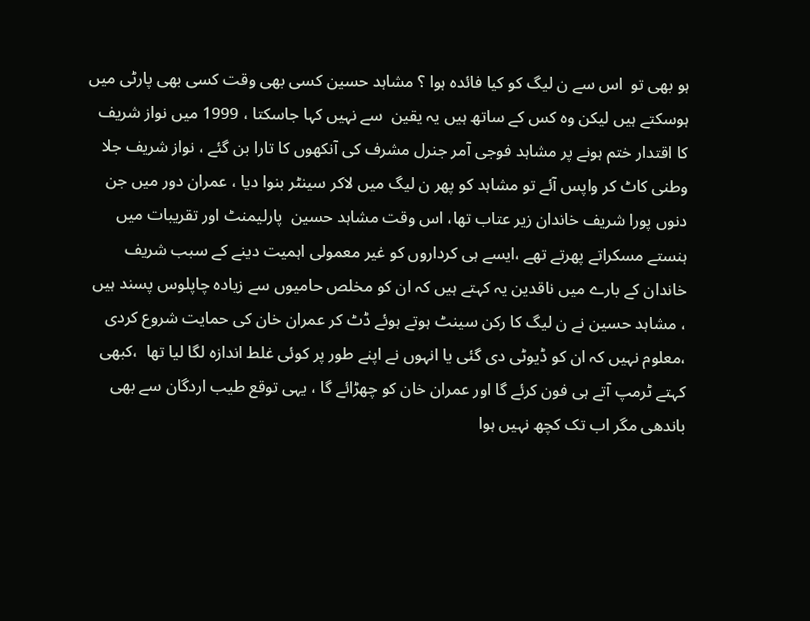ہو بھی تو  اس سے ن لیگ کو کیا فائدہ ہوا ؟ مشاہد حسین کسی بھی وقت کسی بھی پارٹی میں ہوسکتے ہیں لیکن وہ کس کے ساتھ ہیں یہ یقین  سے نہیں کہا جاسکتا ، 1999 میں نواز شریف کا اقتدار ختم ہونے پر مشاہد فوجی آمر جنرل مشرف کی آنکھوں کا تارا بن گئے ، نواز شریف جلا وطنی کاٹ کر واپس آئے تو مشاہد کو پھر ن لیگ میں لاکر سینٹر بنوا دیا ، عمران دور میں جن دنوں پورا شریف خاندان زیر عتاب تھا، اس وقت مشاہد حسین  پارلیمنٹ اور تقریبات میں ہنستے مسکراتے پھرتے تھے ،ایسے ہی کرداروں کو غیر معمولی اہمیت دینے کے سبب شریف خاندان کے بارے میں ناقدین یہ کہتے ہیں کہ ان کو مخلص حامیوں سے زیادہ چاپلوس پسند ہیں ، مشاہد حسین نے ن لیگ کا رکن سینٹ ہوتے ہوئے ڈٹ کر عمران خان کی حمایت شروع کردی ،معلوم نہیں کہ ان کو ڈیوٹی دی گئی یا انہوں نے اپنے طور پر کوئی غلط اندازہ لگا لیا تھا  ،کبھی کہتے ٹرمپ آتے ہی فون کرئے گا اور عمران خان کو چھڑائے گا ، یہی توقع طیب اردگان سے بھی باندھی مگر اب تک کچھ نہیں ہوا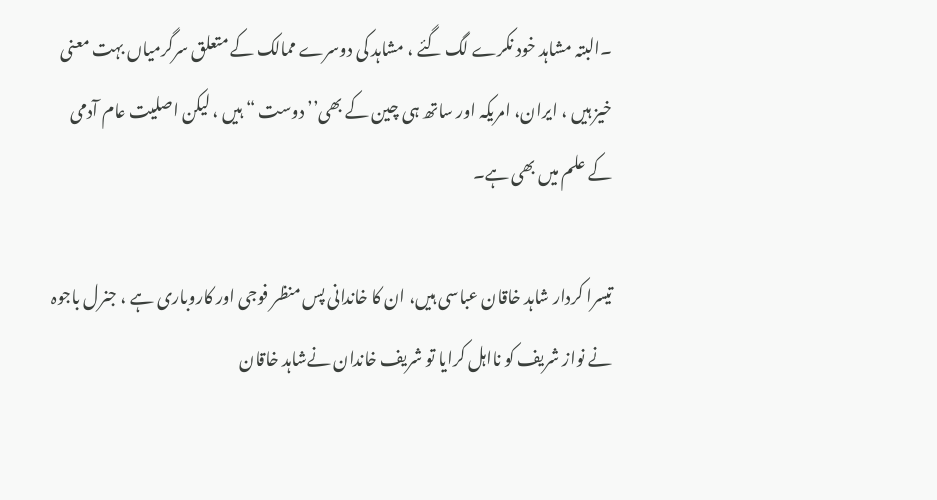۔البتہ مشاہد خود نکرے لگ گئے ، مشاہد کی دوسرے ممالک کے متعلق سرگرمیاں بہت معنی خیز ہیں ، ایران، امریکہ اور ساتھ ہی چین کے بھی’’ دوست “ ہیں ، لیکن اصلیت عام آدمی کے علم میں بھی ہے۔

تیسرا کردار شاہد خاقان عباسی ہیں، ان کا خاندانی پس منظر فوجی اور کاروباری ہے ، جنرل باجوہ نے نواز شریف کو نااہل کرایا تو شریف خاندان نےشاہد خاقان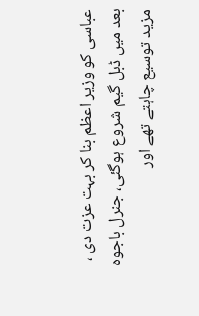عباسی کو وزیر اعظم بنا کر بہت عزت دی ، بعد میں ڈبل گیم شروع ہوگئی، جنرل باجوہ مزید توسیع چاہتے تھے اور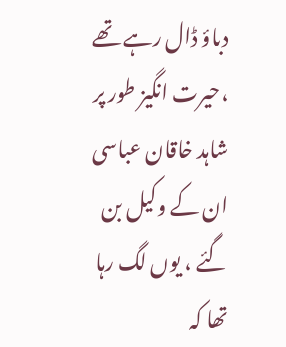دباؤ ڈال رہے تھے ،حیرت انگیز طور پر شاہد خاقان عباسی ان کے وکیل بن گئے ، یوں لگ رہا تھا کہ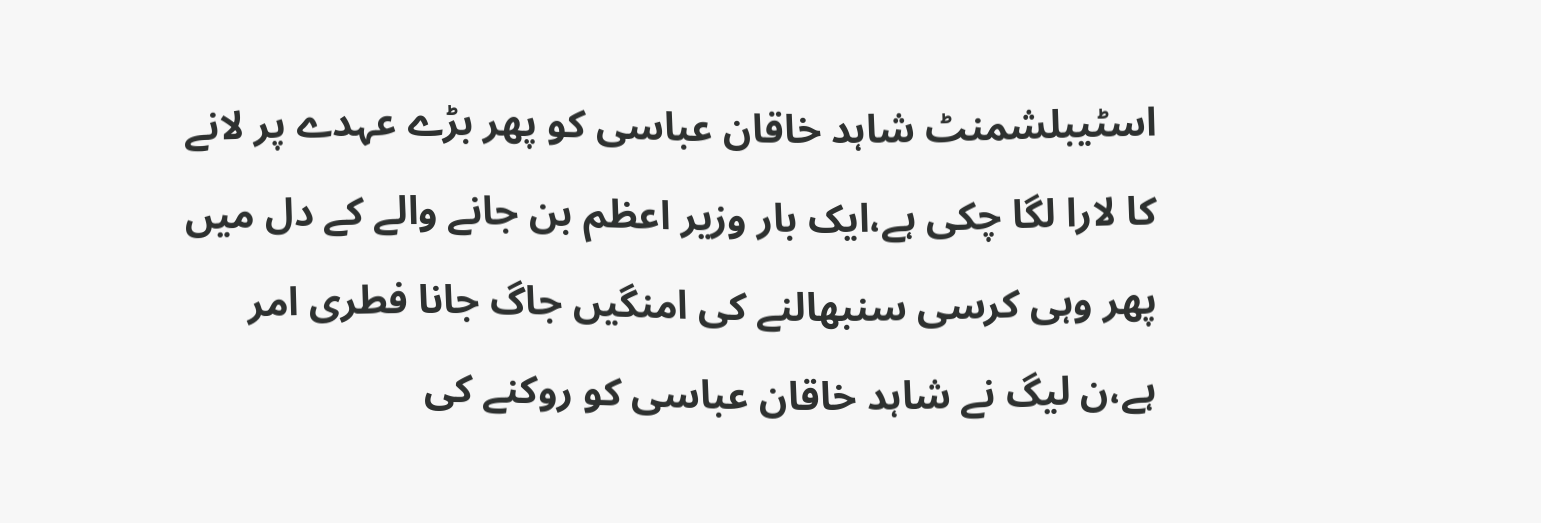اسٹیبلشمنٹ شاہد خاقان عباسی کو پھر بڑے عہدے پر لانے کا لارا لگا چکی ہے،ایک بار وزیر اعظم بن جانے والے کے دل میں پھر وہی کرسی سنبھالنے کی امنگیں جاگ جانا فطری امر  ہے،ن لیگ نے شاہد خاقان عباسی کو روکنے کی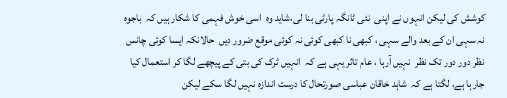کوشش کی لیکن انہوں نے اپنی  نئی ٹانگہ پارٹی بنا لی،شاید وہ  اسی خوش فہمی کا شکار ہیں کہ  باجوہ نہ سہی ان کے بعد والے سہی ، کبھی نا کبھی کوئی نہ کوئی موقع ضرور دیں  حالانکہ ایسا کوئی چانس  نظر دور دور تک نظر  نہیں آرہا ، عام تاثر یہی ہے کہ  انہیں ٹرک کی بتی کے پیچھے لگا کر استعمال کیا جارہا ہے، لگتا ہے کہ  شاہد خاقان عباسی صورتحال کا درست اندازہ نہیں لگا سکے لیکن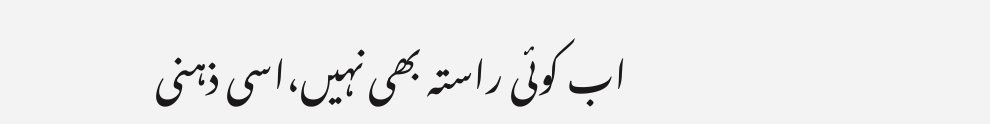اب کوئی راستہ بھی نہیں،اسی ذہنی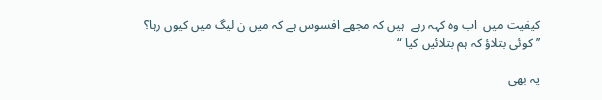کیفیت میں  اب وہ کہہ رہے  ہیں کہ مجھے افسوس ہے کہ میں ن لیگ میں کیوں رہا؟
’’ کوئی بتلاؤ کہ ہم بتلائیں کیا “

یہ بھی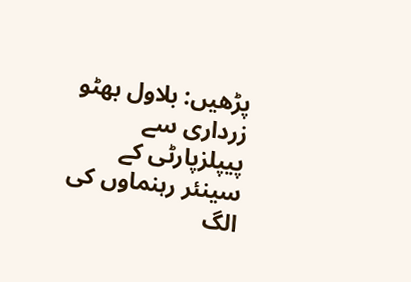پڑھیں: بلاول بھٹو زرداری سے پیپلزپارٹی کے سینئر رہنماوں کی الگ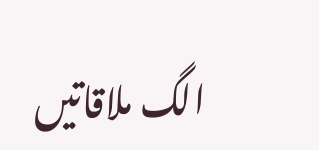الگ ملاقاتیں